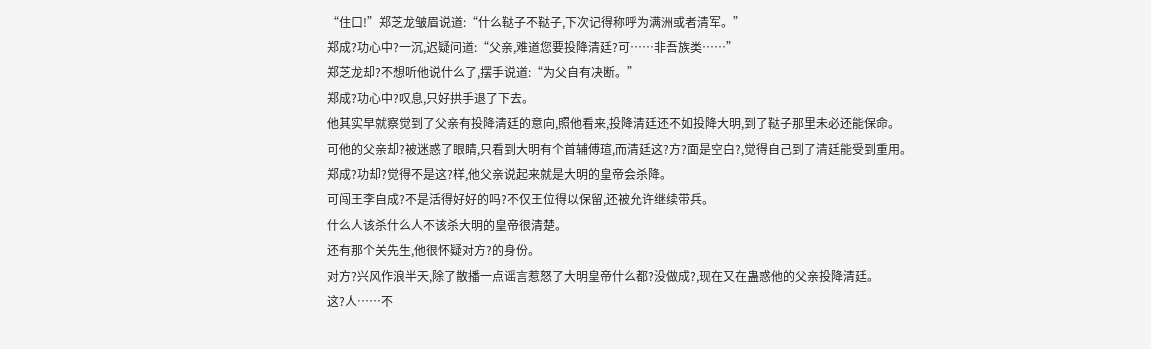“住口!”郑芝龙皱眉说道:“什么鞑子不鞑子,下次记得称呼为满洲或者清军。”
郑成?功心中?一沉,迟疑问道:“父亲,难道您要投降清廷?可……非吾族类……”
郑芝龙却?不想听他说什么了,摆手说道:“为父自有决断。”
郑成?功心中?叹息,只好拱手退了下去。
他其实早就察觉到了父亲有投降清廷的意向,照他看来,投降清廷还不如投降大明,到了鞑子那里未必还能保命。
可他的父亲却?被迷惑了眼睛,只看到大明有个首辅傅瑄,而清廷这?方?面是空白?,觉得自己到了清廷能受到重用。
郑成?功却?觉得不是这?样,他父亲说起来就是大明的皇帝会杀降。
可闯王李自成?不是活得好好的吗?不仅王位得以保留,还被允许继续带兵。
什么人该杀什么人不该杀大明的皇帝很清楚。
还有那个关先生,他很怀疑对方?的身份。
对方?兴风作浪半天,除了散播一点谣言惹怒了大明皇帝什么都?没做成?,现在又在蛊惑他的父亲投降清廷。
这?人……不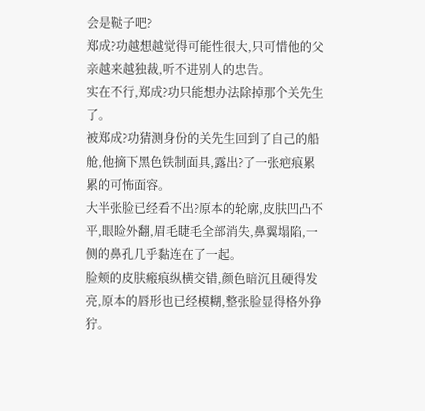会是鞑子吧?
郑成?功越想越觉得可能性很大,只可惜他的父亲越来越独裁,听不进别人的忠告。
实在不行,郑成?功只能想办法除掉那个关先生了。
被郑成?功猜测身份的关先生回到了自己的船舱,他摘下黑色铁制面具,露出?了一张疤痕累累的可怖面容。
大半张脸已经看不出?原本的轮廓,皮肤凹凸不平,眼睑外翻,眉毛睫毛全部消失,鼻翼塌陷,一侧的鼻孔几乎黏连在了一起。
脸颊的皮肤瘢痕纵横交错,颜色暗沉且硬得发亮,原本的唇形也已经模糊,整张脸显得格外狰狞。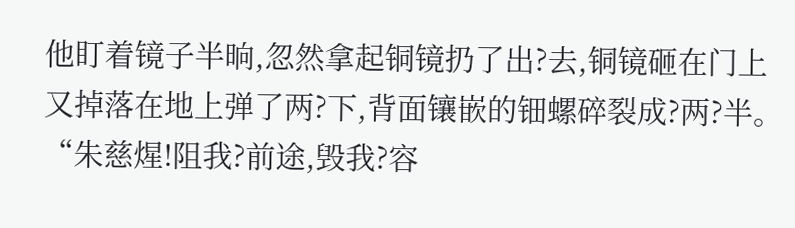他盯着镜子半晌,忽然拿起铜镜扔了出?去,铜镜砸在门上又掉落在地上弹了两?下,背面镶嵌的钿螺碎裂成?两?半。
“朱慈煋!阻我?前途,毁我?容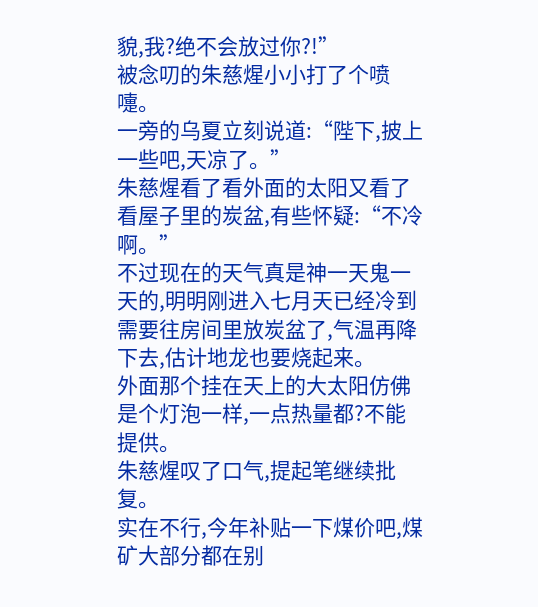貌,我?绝不会放过你?!”
被念叨的朱慈煋小小打了个喷嚏。
一旁的乌夏立刻说道:“陛下,披上一些吧,天凉了。”
朱慈煋看了看外面的太阳又看了看屋子里的炭盆,有些怀疑:“不冷啊。”
不过现在的天气真是神一天鬼一天的,明明刚进入七月天已经冷到需要往房间里放炭盆了,气温再降下去,估计地龙也要烧起来。
外面那个挂在天上的大太阳仿佛是个灯泡一样,一点热量都?不能提供。
朱慈煋叹了口气,提起笔继续批复。
实在不行,今年补贴一下煤价吧,煤矿大部分都在别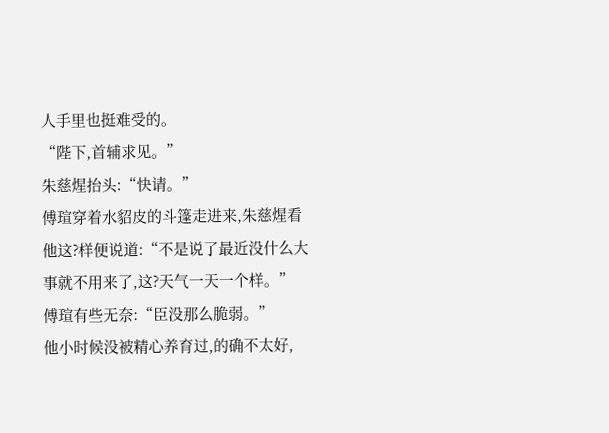人手里也挺难受的。
“陛下,首辅求见。”
朱慈煋抬头:“快请。”
傅瑄穿着水貂皮的斗篷走进来,朱慈煋看他这?样便说道:“不是说了最近没什么大事就不用来了,这?天气一天一个样。”
傅瑄有些无奈:“臣没那么脆弱。”
他小时候没被精心养育过,的确不太好,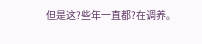但是这?些年一直都?在调养。